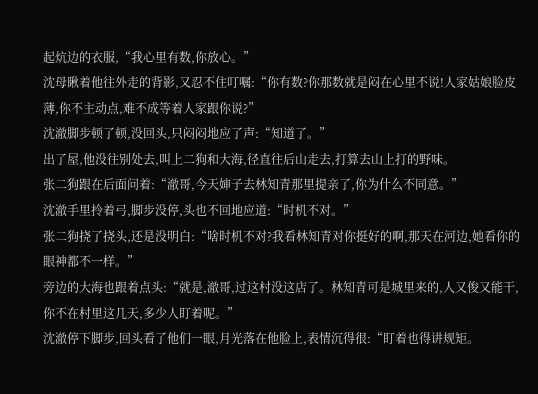起炕边的衣服,“我心里有数,你放心。”
沈母瞅着他往外走的背影,又忍不住叮嘱:“你有数?你那数就是闷在心里不说!人家姑娘脸皮薄,你不主动点,难不成等着人家跟你说?”
沈澈脚步顿了顿,没回头,只闷闷地应了声:“知道了。”
出了屋,他没往别处去,叫上二狗和大海,径直往后山走去,打算去山上打的野味。
张二狗跟在后面问着:“澈哥,今天婶子去林知青那里提亲了,你为什么不同意。”
沈澈手里拎着弓,脚步没停,头也不回地应道:“时机不对。”
张二狗挠了挠头,还是没明白:“啥时机不对?我看林知青对你挺好的啊,那天在河边,她看你的眼神都不一样。”
旁边的大海也跟着点头:“就是,澈哥,过这村没这店了。林知青可是城里来的,人又俊又能干,你不在村里这几天,多少人盯着呢。”
沈澈停下脚步,回头看了他们一眼,月光落在他脸上,表情沉得很:“盯着也得讲规矩。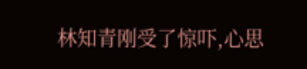林知青刚受了惊吓,心思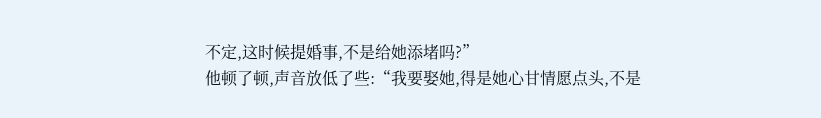不定,这时候提婚事,不是给她添堵吗?”
他顿了顿,声音放低了些:“我要娶她,得是她心甘情愿点头,不是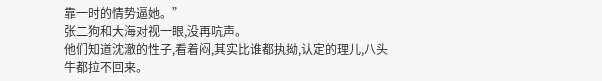靠一时的情势逼她。”
张二狗和大海对视一眼,没再吭声。
他们知道沈澈的性子,看着闷,其实比谁都执拗,认定的理儿,八头牛都拉不回来。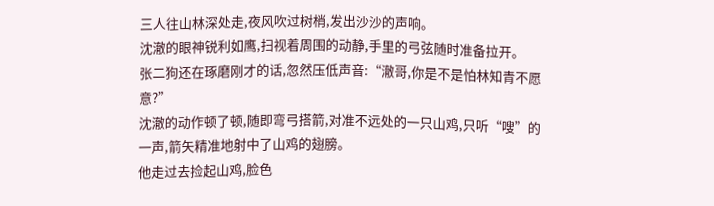三人往山林深处走,夜风吹过树梢,发出沙沙的声响。
沈澈的眼神锐利如鹰,扫视着周围的动静,手里的弓弦随时准备拉开。
张二狗还在琢磨刚才的话,忽然压低声音:“澈哥,你是不是怕林知青不愿意?”
沈澈的动作顿了顿,随即弯弓搭箭,对准不远处的一只山鸡,只听“嗖”的一声,箭矢精准地射中了山鸡的翅膀。
他走过去捡起山鸡,脸色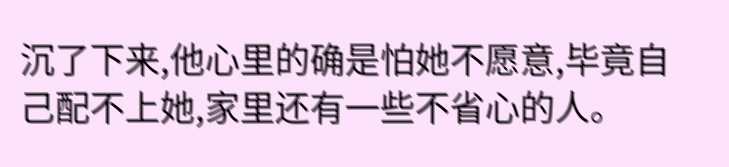沉了下来,他心里的确是怕她不愿意,毕竟自己配不上她,家里还有一些不省心的人。